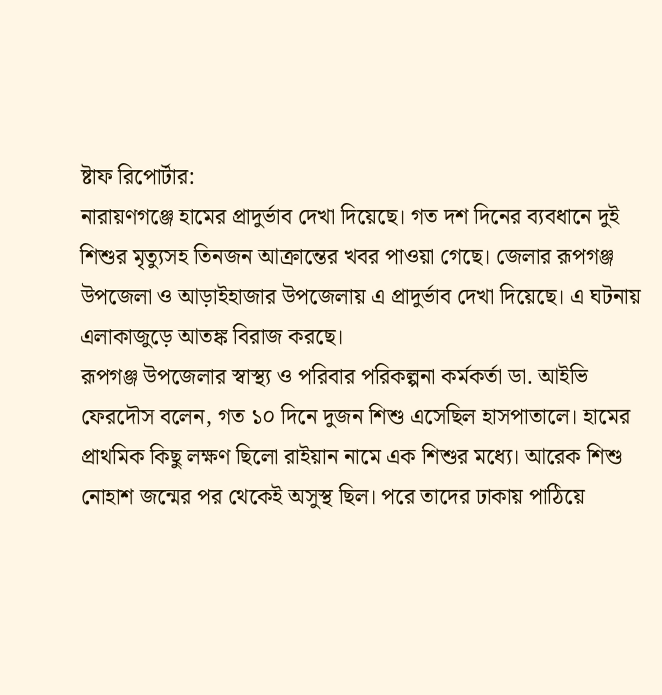ষ্টাফ রিপোর্টার:
নারায়ণগঞ্জে হামের প্রাদুর্ভাব দেখা দিয়েছে। গত দশ দিনের ব্যবধানে দুই শিশুর মৃত্যুসহ তিনজন আক্রান্তের খবর পাওয়া গেছে। জেলার রূপগঞ্জ উপজেলা ও আড়াইহাজার উপজেলায় এ প্রাদুর্ভাব দেখা দিয়েছে। এ ঘটনায় এলাকাজুড়ে আতঙ্ক বিরাজ করছে।
রূপগঞ্জ উপজেলার স্বাস্থ্য ও পরিবার পরিকল্পনা কর্মকর্তা ডা. আইভি ফেরদৌস বলেন, গত ১০ দিনে দুজন শিশু এসেছিল হাসপাতালে। হামের প্রাথমিক কিছু লক্ষণ ছিলো রাইয়ান নামে এক শিশুর মধ্যে। আরেক শিশু নোহাশ জন্মের পর থেকেই অসুস্থ ছিল। পরে তাদের ঢাকায় পাঠিয়ে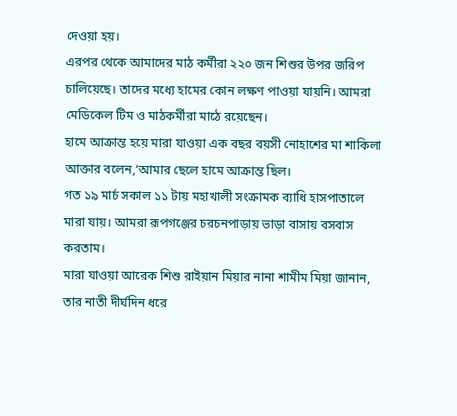দেওয়া হয়।
এরপর থেকে আমাদের মাঠ কর্মীরা ২২০ জন শিশুর উপর জরিপ চালিয়েছে। তাদের মধ্যে হামের কোন লক্ষণ পাওয়া যায়নি। আমরা মেডিকেল টিম ও মাঠকর্মীরা মাঠে রয়েছেন।
হামে আক্রান্ত হয়ে মারা যাওয়া এক বছর বয়সী নোহাশের মা শাকিলা আক্তার বলেন,‘আমার ছেলে হামে আক্রান্ত ছিল।
গত ১৯ মার্চ সকাল ১১ টায় মহাখালী সংক্রামক ব্যাধি হাসপাতালে মারা যায়। আমরা রূপগঞ্জের চরচনপাড়ায় ভাড়া বাসায় বসবাস করতাম।
মারা যাওয়া আরেক শিশু রাইয়ান মিয়ার নানা শামীম মিয়া জানান, তার নাতী দীর্ঘদিন ধরে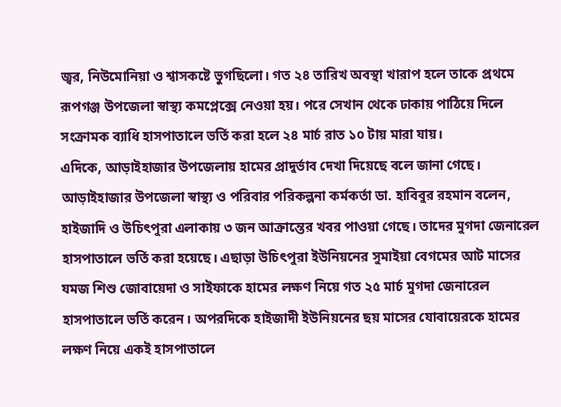জ্বর, নিউমোনিয়া ও শ্বাসকষ্টে ভুগছিলো। গত ২৪ তারিখ অবস্থা খারাপ হলে তাকে প্রথমে রূপগঞ্জ উপজেলা স্বাস্থ্য কমপ্লেক্সে নেওয়া হয়। পরে সেখান থেকে ঢাকায় পাঠিয়ে দিলে সংক্রামক ব্যাধি হাসপাতালে ভর্তি করা হলে ২৪ মার্চ রাত ১০ টায় মারা যায়।
এদিকে, আড়াইহাজার উপজেলায় হামের প্রাদুর্ভাব দেখা দিয়েছে বলে জানা গেছে। আড়াইহাজার উপজেলা স্বাস্থ্য ও পরিবার পরিকল্পনা কর্মকর্তা ডা. হাবিবুর রহমান বলেন, হাইজাদি ও উচিৎপুরা এলাকায় ৩ জন আক্রান্তের খবর পাওয়া গেছে। তাদের মুগদা জেনারেল হাসপাতালে ভর্তি করা হয়েছে। এছাড়া উচিৎপুরা ইউনিয়নের সুমাইয়া বেগমের আট মাসের যমজ শিশু জোবায়েদা ও সাইফাকে হামের লক্ষণ নিয়ে গত ২৫ মার্চ মুগদা জেনারেল হাসপাতালে ভর্তি করেন। অপরদিকে হাইজাদী ইউনিয়নের ছয় মাসের যোবায়েরকে হামের লক্ষণ নিয়ে একই হাসপাতালে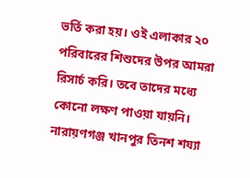ভর্তি করা হয়। ওই এলাকার ২০ পরিবারের শিশুদের উপর আমরা রিসার্চ করি। তবে তাদের মধ্যে কোনো লক্ষণ পাওয়া যায়নি।
নারায়ণগঞ্জ খানপুর তিনশ শয্যা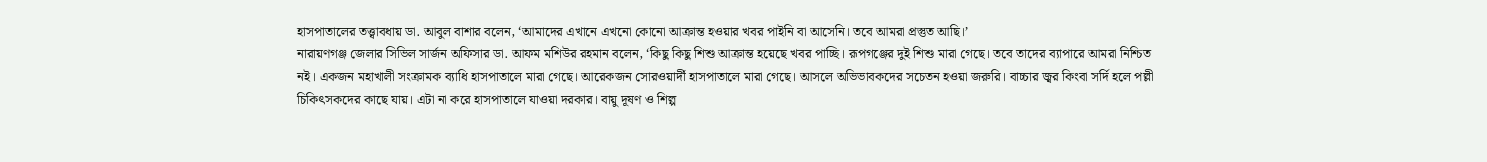হাসপাতালের তত্ত্বাবধায় ডা. আবুল বাশার বলেন, ‘আমাদের এখানে এখনো কোনো আক্রান্ত হওয়ার খবর পাইনি বা আসেনি। তবে আমরা প্রস্তুত আছি।’
নারায়ণগঞ্জ জেলার সিভিল সার্জন অফিসার ডা. আফম মশিউর রহমান বলেন, ‘কিছু কিছু শিশু আক্রান্ত হয়েছে খবর পাচ্ছি। রূপগঞ্জের দুই শিশু মারা গেছে। তবে তাদের ব্যাপারে আমরা নিশ্চিত নই। একজন মহাখালী সংক্রামক ব্যাধি হাসপাতালে মারা গেছে। আরেকজন সোরওয়ার্দী হাসপাতালে মারা গেছে। আসলে অভিভাবকদের সচেতন হওয়া জরুরি। বাচ্চার জ্বর কিংবা সর্দি হলে পল্লী চিকিৎসকদের কাছে যায়। এটা না করে হাসপাতালে যাওয়া দরকার। বায়ু দূষণ ও শিল্প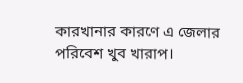কারখানার কারণে এ জেলার পরিবেশ খুব খারাপ।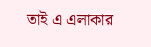তাই এ এলাকার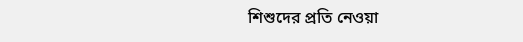শিশুদের প্রতি নেওয়া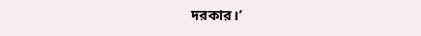দরকার।’